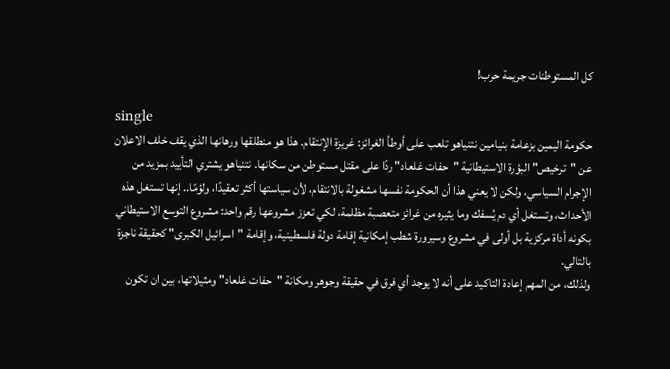كل المستوطنات جريمة حرب!

single
حكومة اليمين بزعامة بنيامين نتنياهو تلعب على أوطأ الغرائز: غريزة الإنتقام. هذا هو منطلقها ورهانها الذي يقف خلف الاعلان عن "ترخيص" البؤرة الاستيطانية "حفات غلعاد" ردًا على مقتل مستوطن من سكانها. نتنياهو يشتري التأييد بمزيد من الإجرام السياسي، ولكن لا يعني هذا أن الحكومة نفسها مشغولة بالانتقام، لأن سياستها أكثر تعقيدًا، ولؤمًا.. إنها تستغل هذه الأحداث، وتستغل أي دم يُسفك وما يثيره من غرائز متعصبة مظلمة، لكي تعزز مشروعها رقم واحد: مشروع التوسع الاستيطاني بكونه أداة مركزية بل أولى في مشروع وسيرورة شطب إمكانية إقامة دولة فلسطينية، وإقامة "اسرائيل الكبرى" كحقيقة ناجزة بالتالي.
ولذلك، من المهم إعادة التاكيد على أنه لا يوجد أي فرق في حقيقة وجوهر ومكانة "حفات غلعاد" ومثيلاتها، بين ان تكون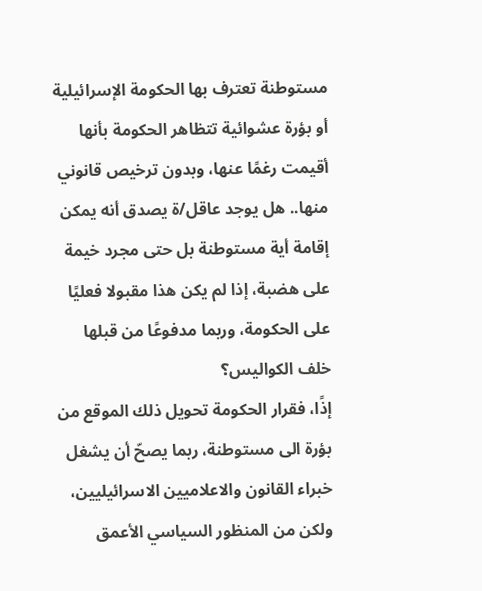مستوطنة تعترف بها الحكومة الإسرائيلية أو بؤرة عشوائية تتظاهر الحكومة بأنها أقيمت رغمًا عنها، وبدون ترخيص قانوني منها.. هل يوجد عاقل/ة يصدق أنه يمكن إقامة أية مستوطنة بل حتى مجرد خيمة على هضبة، إذا لم يكن هذا مقبولا فعليًا على الحكومة، وربما مدفوعًا من قبلها خلف الكواليس؟
إذًا، فقرار الحكومة تحويل ذلك الموقع من بؤرة الى مستوطنة، ربما يصحّ أن يشغل خبراء القانون والاعلاميين الاسرائيليين، ولكن من المنظور السياسي الأعمق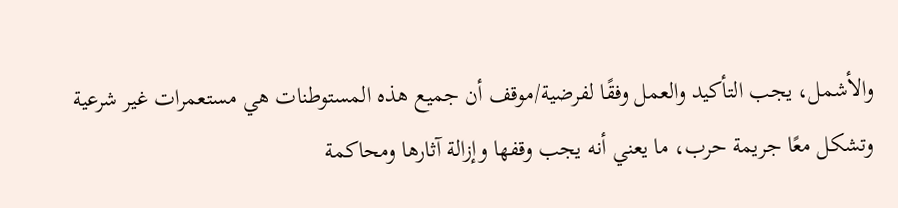والأشمل، يجب التأكيد والعمل وفقًا لفرضية/موقف أن جميع هذه المستوطنات هي مستعمرات غير شرعية وتشكل معًا جريمة حرب، ما يعني أنه يجب وقفها وإزالة آثارها ومحاكمة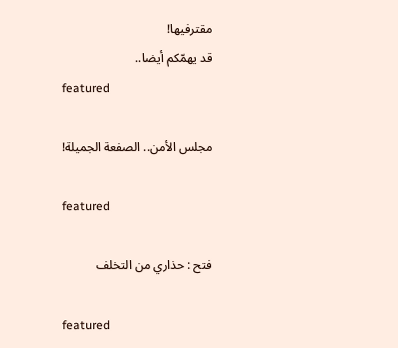مقترفيها!
قد يهمّكم أيضا..
featured

مجلس الأمن.. الصفعة الجميلة!

featured

فتح : حذاري من التخلف

featured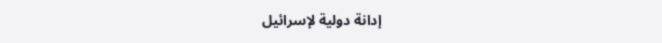إدانة دولية لإسرائيل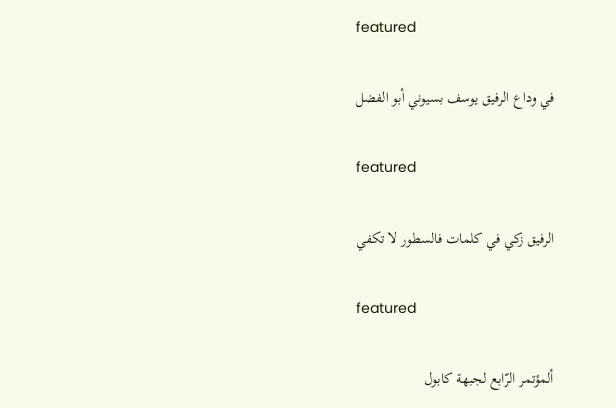featured

في وداع الرفيق يوسف بسيوني أبو الفضل

featured

الرفيق زكي في كلمات فالسطور لا تكفي

featured

ألمؤتمر الرّابع لجبهة كابول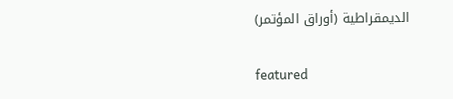الديمقراطية (أوراق المؤتمر)

featured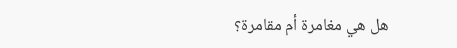هل هي مغامرة أم مقامرة؟